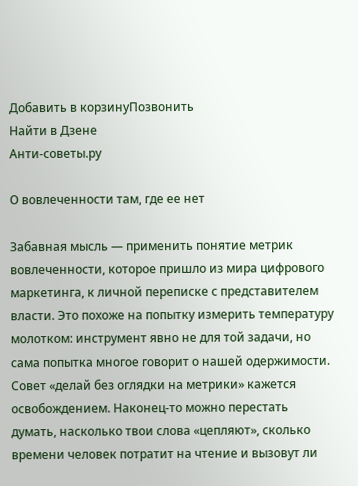Добавить в корзинуПозвонить
Найти в Дзене
Анти-советы.ру

О вовлеченности там, где ее нет

Забавная мысль — применить понятие метрик вовлеченности, которое пришло из мира цифрового маркетинга, к личной переписке с представителем власти. Это похоже на попытку измерить температуру молотком: инструмент явно не для той задачи, но сама попытка многое говорит о нашей одержимости. Совет «делай без оглядки на метрики» кажется освобождением. Наконец-то можно перестать думать, насколько твои слова «цепляют», сколько времени человек потратит на чтение и вызовут ли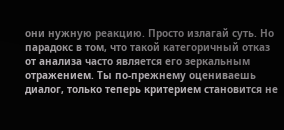они нужную реакцию. Просто излагай суть. Но парадокс в том, что такой категоричный отказ от анализа часто является его зеркальным отражением. Ты по-прежнему оцениваешь диалог, только теперь критерием становится не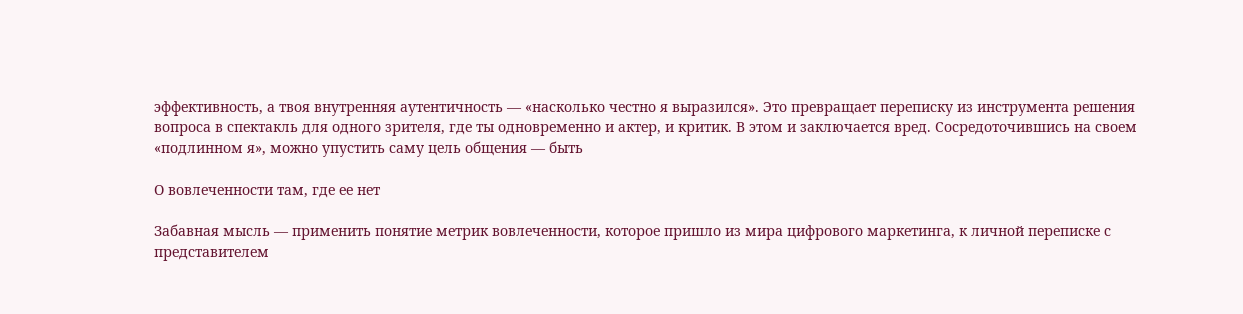эффективность, а твоя внутренняя аутентичность — «насколько честно я выразился». Это превращает переписку из инструмента решения вопроса в спектакль для одного зрителя, где ты одновременно и актер, и критик. В этом и заключается вред. Сосредоточившись на своем «подлинном я», можно упустить саму цель общения — быть

О вовлеченности там, где ее нет

Забавная мысль — применить понятие метрик вовлеченности, которое пришло из мира цифрового маркетинга, к личной переписке с представителем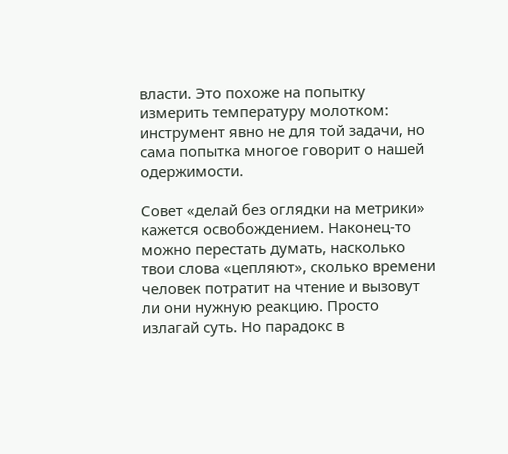власти. Это похоже на попытку измерить температуру молотком: инструмент явно не для той задачи, но сама попытка многое говорит о нашей одержимости.

Совет «делай без оглядки на метрики» кажется освобождением. Наконец-то можно перестать думать, насколько твои слова «цепляют», сколько времени человек потратит на чтение и вызовут ли они нужную реакцию. Просто излагай суть. Но парадокс в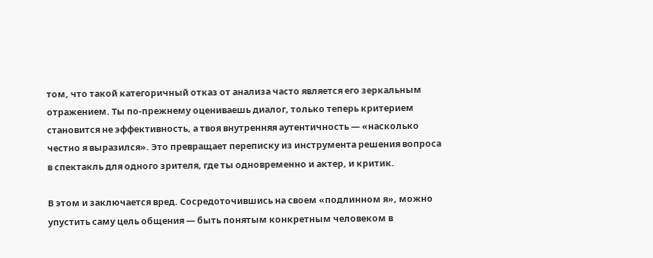том, что такой категоричный отказ от анализа часто является его зеркальным отражением. Ты по-прежнему оцениваешь диалог, только теперь критерием становится не эффективность, а твоя внутренняя аутентичность — «насколько честно я выразился». Это превращает переписку из инструмента решения вопроса в спектакль для одного зрителя, где ты одновременно и актер, и критик.

В этом и заключается вред. Сосредоточившись на своем «подлинном я», можно упустить саму цель общения — быть понятым конкретным человеком в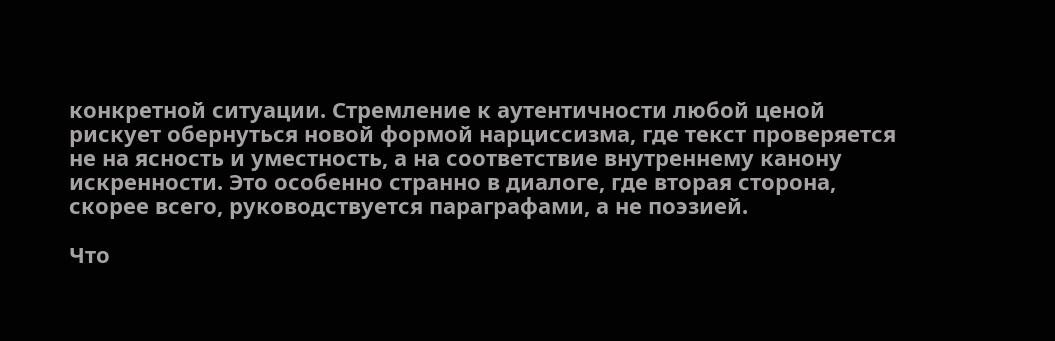конкретной ситуации. Стремление к аутентичности любой ценой рискует обернуться новой формой нарциссизма, где текст проверяется не на ясность и уместность, а на соответствие внутреннему канону искренности. Это особенно странно в диалоге, где вторая сторона, скорее всего, руководствуется параграфами, а не поэзией.

Что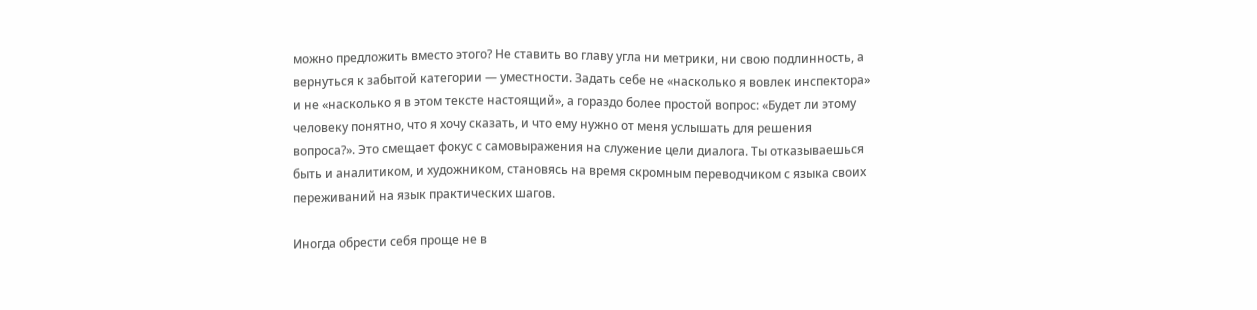можно предложить вместо этого? Не ставить во главу угла ни метрики, ни свою подлинность, а вернуться к забытой категории — уместности. Задать себе не «насколько я вовлек инспектора» и не «насколько я в этом тексте настоящий», а гораздо более простой вопрос: «Будет ли этому человеку понятно, что я хочу сказать, и что ему нужно от меня услышать для решения вопроса?». Это смещает фокус с самовыражения на служение цели диалога. Ты отказываешься быть и аналитиком, и художником, становясь на время скромным переводчиком с языка своих переживаний на язык практических шагов.

Иногда обрести себя проще не в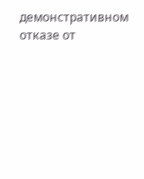демонстративном отказе от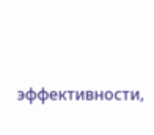эффективности,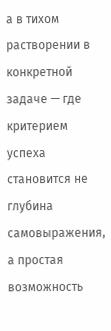а в тихом растворении в конкретной задаче — где критерием успеха становится не глубина самовыражения, а простая возможность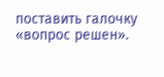поставить галочку «вопрос решен».